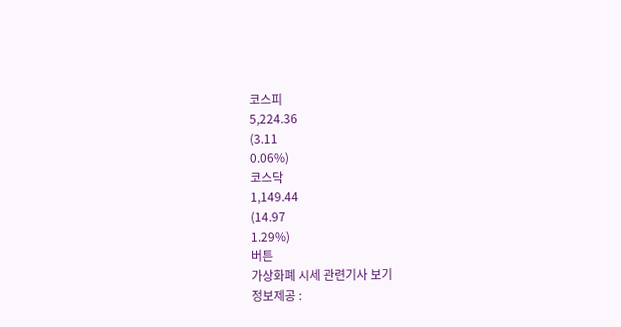코스피
5,224.36
(3.11
0.06%)
코스닥
1,149.44
(14.97
1.29%)
버튼
가상화폐 시세 관련기사 보기
정보제공 :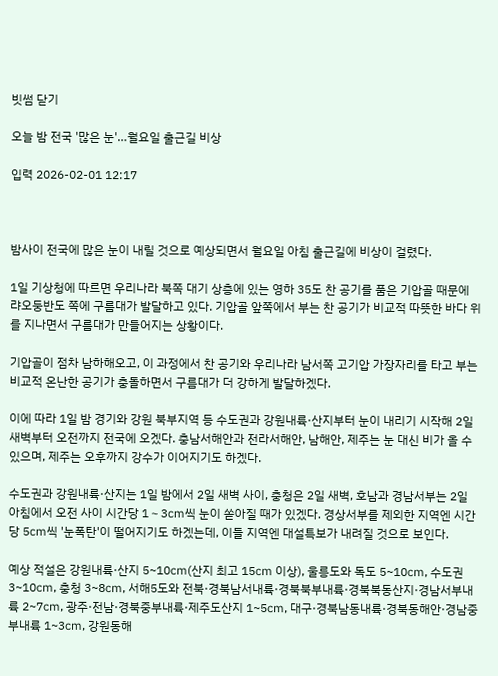빗썸 닫기

오늘 밤 전국 '많은 눈'…월요일 출근길 비상

입력 2026-02-01 12:17



밤사이 전국에 많은 눈이 내릴 것으로 예상되면서 월요일 아침 출근길에 비상이 걸렸다.

1일 기상청에 따르면 우리나라 북쪽 대기 상층에 있는 영하 35도 찬 공기를 품은 기압골 때문에 랴오둥반도 쪽에 구름대가 발달하고 있다. 기압골 앞쪽에서 부는 찬 공기가 비교적 따뜻한 바다 위를 지나면서 구름대가 만들어지는 상황이다.

기압골이 점차 남하해오고, 이 과정에서 찬 공기와 우리나라 남서쪽 고기압 가장자리를 타고 부는 비교적 온난한 공기가 충돌하면서 구름대가 더 강하게 발달하겠다.

이에 따라 1일 밤 경기와 강원 북부지역 등 수도권과 강원내륙·산지부터 눈이 내리기 시작해 2일 새벽부터 오전까지 전국에 오겠다. 충남서해안과 전라서해안, 남해안, 제주는 눈 대신 비가 올 수 있으며, 제주는 오후까지 강수가 이어지기도 하겠다.

수도권과 강원내륙·산지는 1일 밤에서 2일 새벽 사이, 충청은 2일 새벽, 호남과 경남서부는 2일 아침에서 오전 사이 시간당 1∼3㎝씩 눈이 쏟아질 때가 있겠다. 경상서부를 제외한 지역엔 시간당 5㎝씩 '눈폭탄'이 떨어지기도 하겠는데, 이들 지역엔 대설특보가 내려질 것으로 보인다.

예상 적설은 강원내륙·산지 5~10㎝(산지 최고 15㎝ 이상), 울릉도와 독도 5~10㎝, 수도권 3~10㎝, 충청 3~8㎝, 서해5도와 전북·경북남서내륙·경북북부내륙·경북북동산지·경남서부내륙 2~7㎝, 광주·전남·경북중부내륙·제주도산지 1~5㎝, 대구·경북남동내륙·경북동해안·경남중부내륙 1~3㎝, 강원동해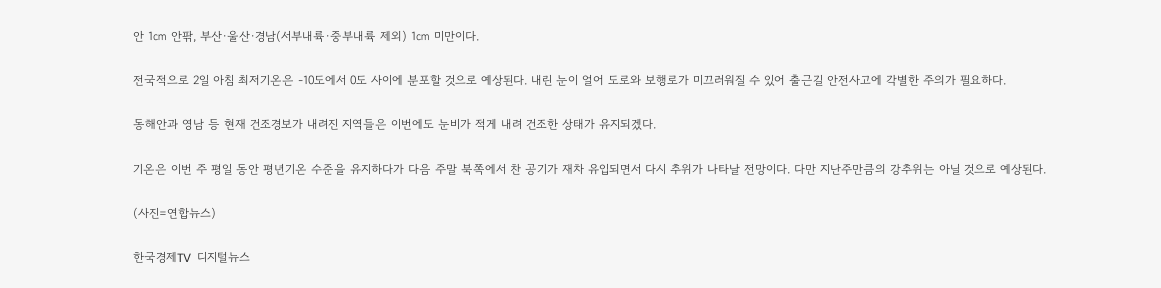안 1㎝ 안팎, 부산·울산·경남(서부내륙·중부내륙 제외) 1㎝ 미만이다.

전국적으로 2일 아침 최저기온은 -10도에서 0도 사이에 분포할 것으로 예상된다. 내린 눈이 얼어 도로와 보행로가 미끄러워질 수 있어 출근길 안전사고에 각별한 주의가 필요하다.

동해안과 영남 등 현재 건조경보가 내려진 지역들은 이번에도 눈비가 적게 내려 건조한 상태가 유지되겠다.

기온은 이번 주 평일 동안 평년기온 수준을 유지하다가 다음 주말 북쪽에서 찬 공기가 재차 유입되면서 다시 추위가 나타날 전망이다. 다만 지난주만큼의 강추위는 아닐 것으로 예상된다.

(사진=연합뉴스)

한국경제TV  디지털뉴스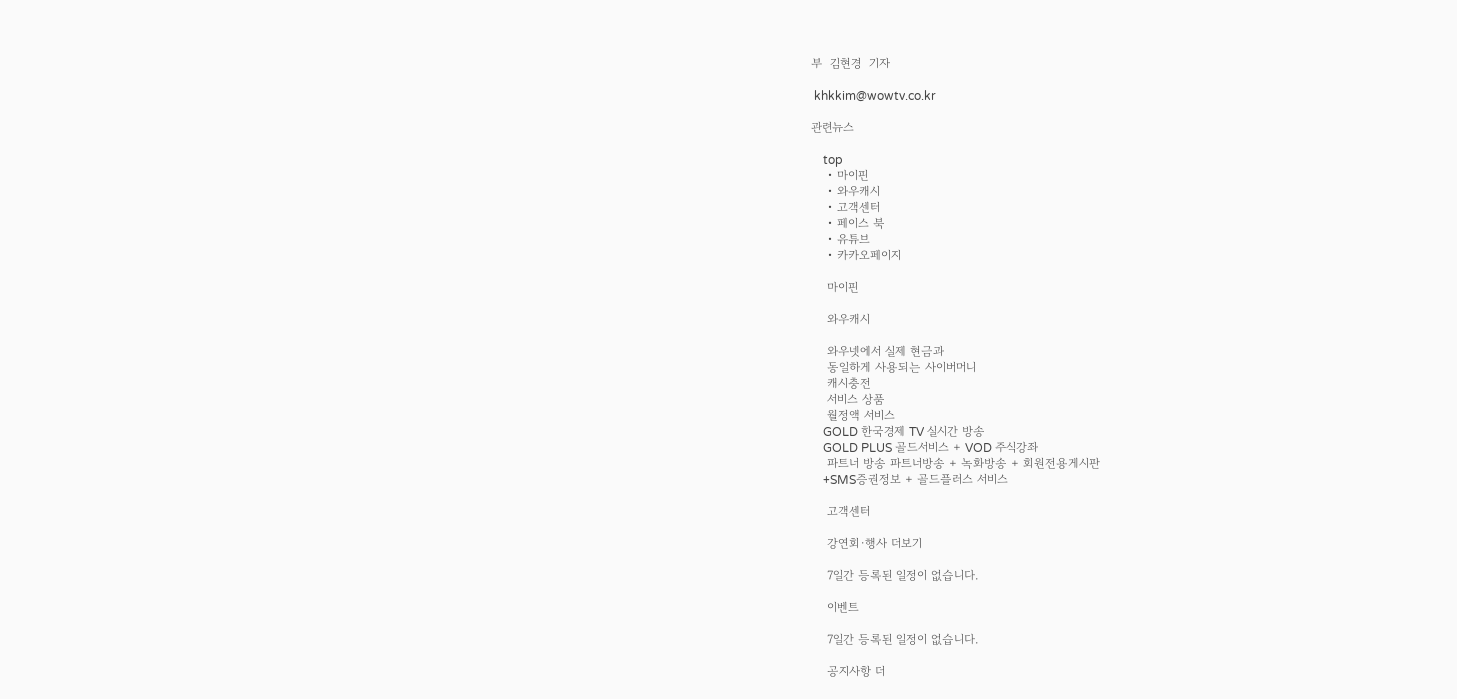부  김현경  기자

 khkkim@wowtv.co.kr

관련뉴스

    top
    • 마이핀
    • 와우캐시
    • 고객센터
    • 페이스 북
    • 유튜브
    • 카카오페이지

    마이핀

    와우캐시

    와우넷에서 실제 현금과
    동일하게 사용되는 사이버머니
    캐시충전
    서비스 상품
    월정액 서비스
    GOLD 한국경제 TV 실시간 방송
    GOLD PLUS 골드서비스 + VOD 주식강좌
    파트너 방송 파트너방송 + 녹화방송 + 회원전용게시판
    +SMS증권정보 + 골드플러스 서비스

    고객센터

    강연회·행사 더보기

    7일간 등록된 일정이 없습니다.

    이벤트

    7일간 등록된 일정이 없습니다.

    공지사항 더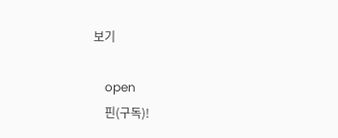보기

    open
    핀(구독)!